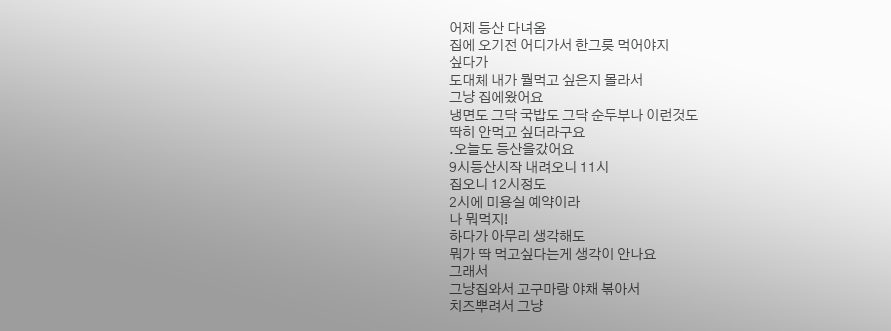어제 등산 다녀옴
집에 오기전 어디가서 한그릇 먹어야지
싶다가
도대체 내가 뭘먹고 싶은지 몰라서
그냥 집에왔어요
냉면도 그닥 국밥도 그닥 순두부나 이런것도
딱히 안먹고 싶더라구요
.오늘도 등산을갔어요
9시등산시작 내려오니 11시
집오니 12시정도
2시에 미용실 예약이라
나 뭐먹지!
하다가 아무리 생각해도
뭐가 딱 먹고싶다는게 생각이 안나요
그래서
그냥집와서 고구마랑 야채 볶아서
치즈뿌려서 그냥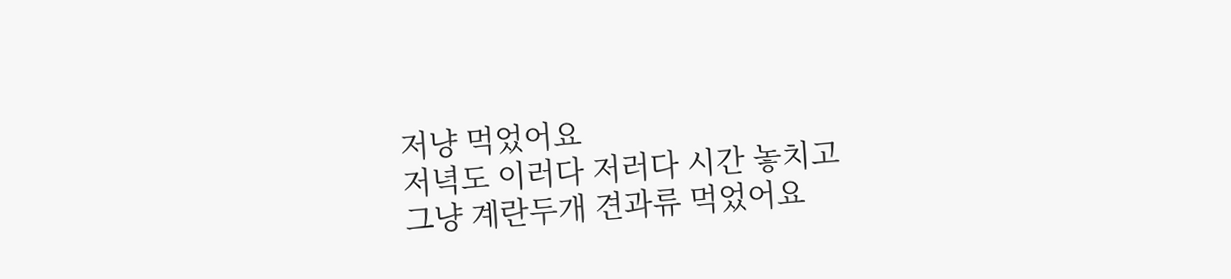저냥 먹었어요
저녁도 이러다 저러다 시간 놓치고
그냥 계란두개 견과류 먹었어요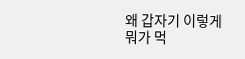왜 갑자기 이렇게 뭐가 먹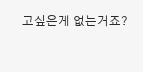고싶은게 없는거죠?